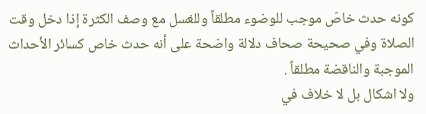كونه حدث خاصّ موجب للوضوء مطلقاً وللغسل مع وصف الكثرة إذا دخل وقت الصلاة وفي صحيحة صحاف دلالة واضحة على أنه حدث خاص كسائر الأحداث الموجبة والناقضة مطلقاً .
ولا اشكال بل لا خلاف في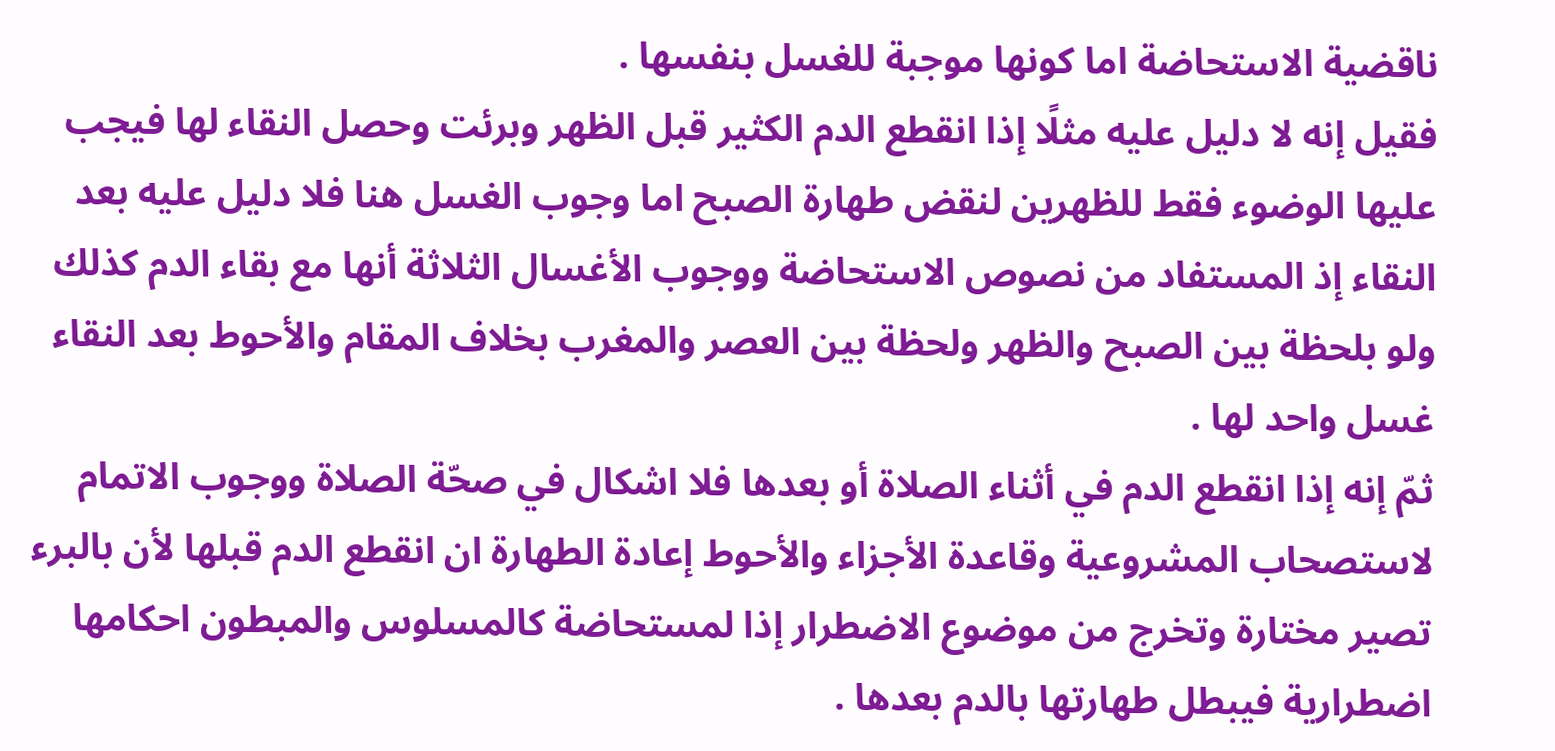ناقضية الاستحاضة اما كونها موجبة للغسل بنفسها .
فقيل إنه لا دليل عليه مثلًا إذا انقطع الدم الكثير قبل الظهر وبرئت وحصل النقاء لها فيجب عليها الوضوء فقط للظهرين لنقض طهارة الصبح اما وجوب الغسل هنا فلا دليل عليه بعد النقاء إذ المستفاد من نصوص الاستحاضة ووجوب الأغسال الثلاثة أنها مع بقاء الدم كذلك ولو بلحظة بين الصبح والظهر ولحظة بين العصر والمغرب بخلاف المقام والأحوط بعد النقاء غسل واحد لها .
ثمّ إنه إذا انقطع الدم في أثناء الصلاة أو بعدها فلا اشكال في صحّة الصلاة ووجوب الاتمام لاستصحاب المشروعية وقاعدة الأجزاء والأحوط إعادة الطهارة ان انقطع الدم قبلها لأن بالبرء تصير مختارة وتخرج من موضوع الاضطرار إذا لمستحاضة كالمسلوس والمبطون احكامها اضطرارية فيبطل طهارتها بالدم بعدها .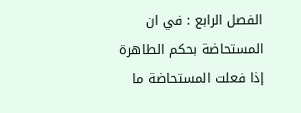الفصل الرابع : في ان المستحاضة بحكم الطاهرة
إذا فعلت المستحاضة ما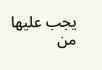يجب عليها من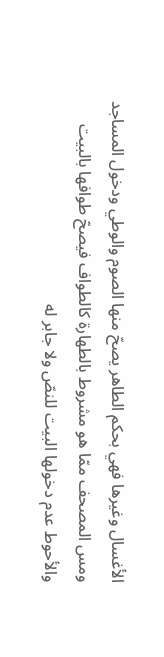الأغسال وغيرها فهي بحكم الطاهر يصحّ منها الصوم والوطي ودخول المساجد ومس المصحف ممّا هو مشروط بالطهارة كالطواف فيصحّ طوافها بالبيت والأحوط عدم دخولها البيت للنصّ ولا جابر له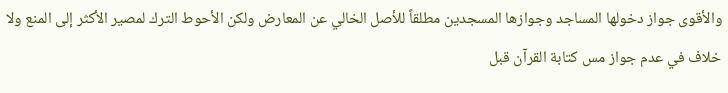والأقوى جواز دخولها المساجد وجوازها المسجدين مطلقاً للأصل الخالي عن المعارض ولكن الأحوط الترك لمصير الأكثر إلى المنع ولا خلاف في عدم جواز مس كتابة القرآن قبل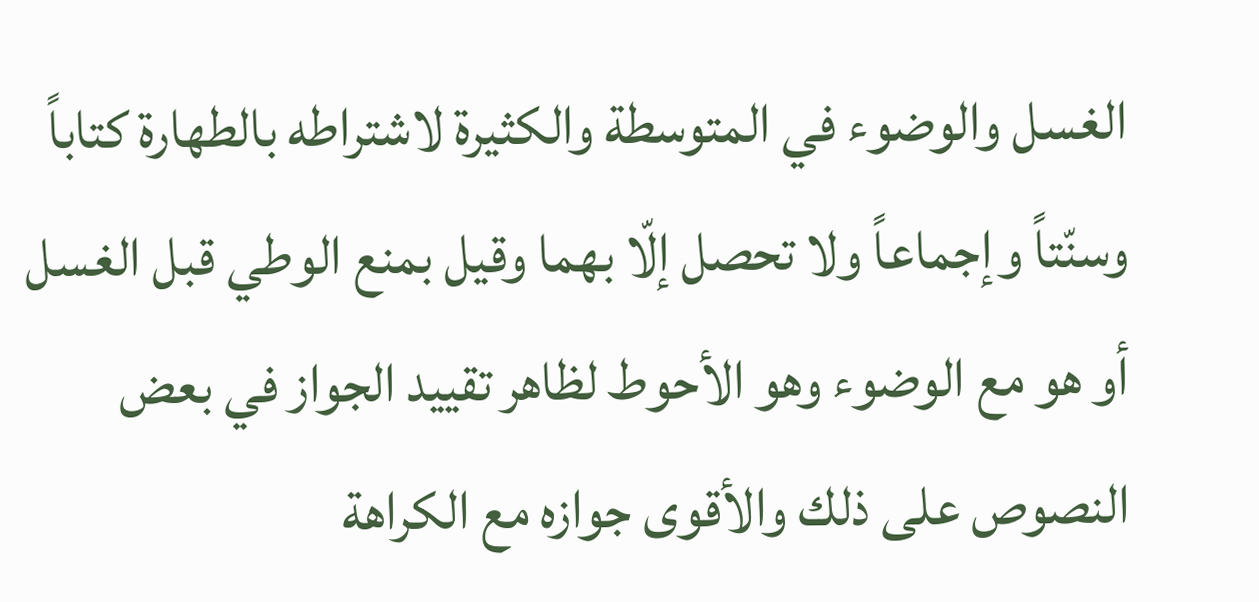الغسل والوضوء في المتوسطة والكثيرة لاشتراطه بالطهارة كتاباً وسنّتاً وإجماعاً ولا تحصل إلّا بهما وقيل بمنع الوطي قبل الغسل أو هو مع الوضوء وهو الأحوط لظاهر تقييد الجواز في بعض النصوص على ذلك والأقوى جوازه مع الكراهة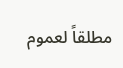مطلقاً لعموم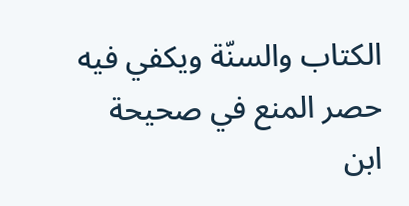الكتاب والسنّة ويكفي فيه حصر المنع في صحيحة ابن